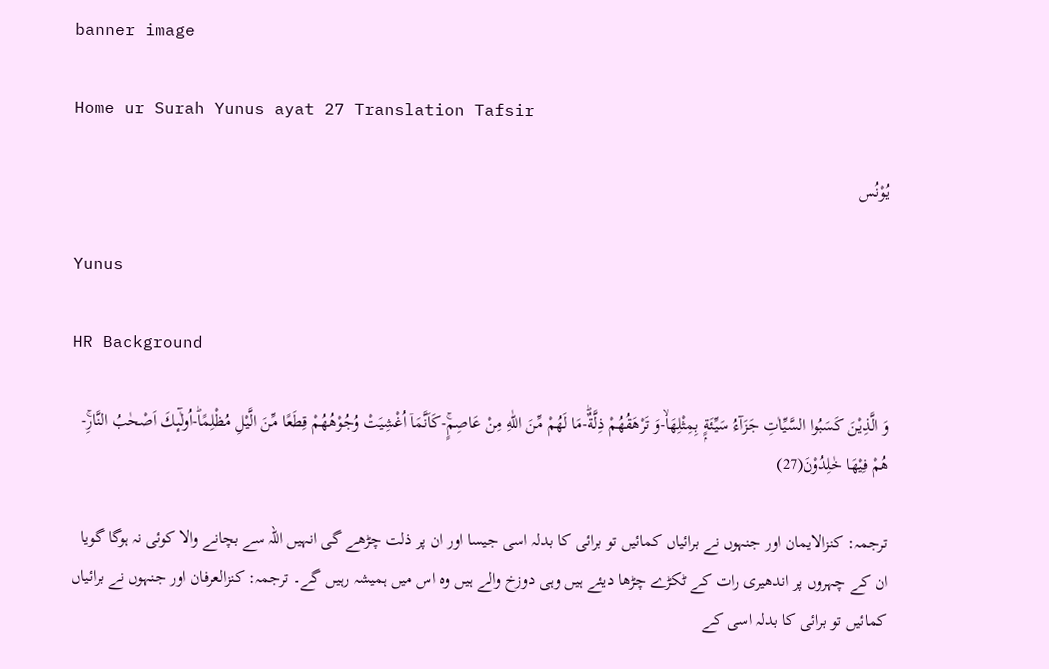banner image

Home ur Surah Yunus ayat 27 Translation Tafsir

يُوْنُس

Yunus

HR Background

وَ الَّذِیْنَ كَسَبُوا السَّیِّاٰتِ جَزَآءُ سَیِّئَةٍۭ بِمِثْلِهَاۙ-وَ تَرْهَقُهُمْ ذِلَّةٌؕ-مَا لَهُمْ مِّنَ اللّٰهِ مِنْ عَاصِمٍۚ-كَاَنَّمَاۤ اُغْشِیَتْ وُجُوْهُهُمْ قِطَعًا مِّنَ الَّیْلِ مُظْلِمًاؕ-اُولٰٓىٕكَ اَصْحٰبُ النَّارِۚ-هُمْ فِیْهَا خٰلِدُوْنَ(27)

ترجمہ: کنزالایمان اور جنہوں نے برائیاں کمائیں تو برائی کا بدلہ اسی جیسا اور ان پر ذلت چڑھے گی انہیں اللہ سے بچانے والا کوئی نہ ہوگا گویا ان کے چہروں پر اندھیری رات کے ٹکڑے چڑھا دیئے ہیں وہی دوزخ والے ہیں وہ اس میں ہمیشہ رہیں گے۔ ترجمہ: کنزالعرفان اور جنہوں نے برائیاں کمائیں تو برائی کا بدلہ اسی کے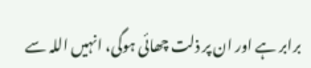برابر ہے اور ان پر ذلت چھائی ہوگی، انہیں اللہ سے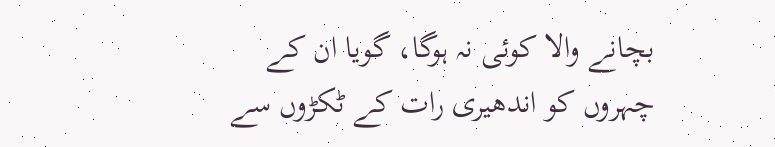بچانے والا کوئی نہ ہوگا، گویا ان کے چہروں کو اندھیری رات کے ٹکڑوں سے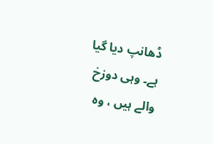ڈھانپ دیا گیا ہے۔ وہی دوزخ والے ہیں ، وہ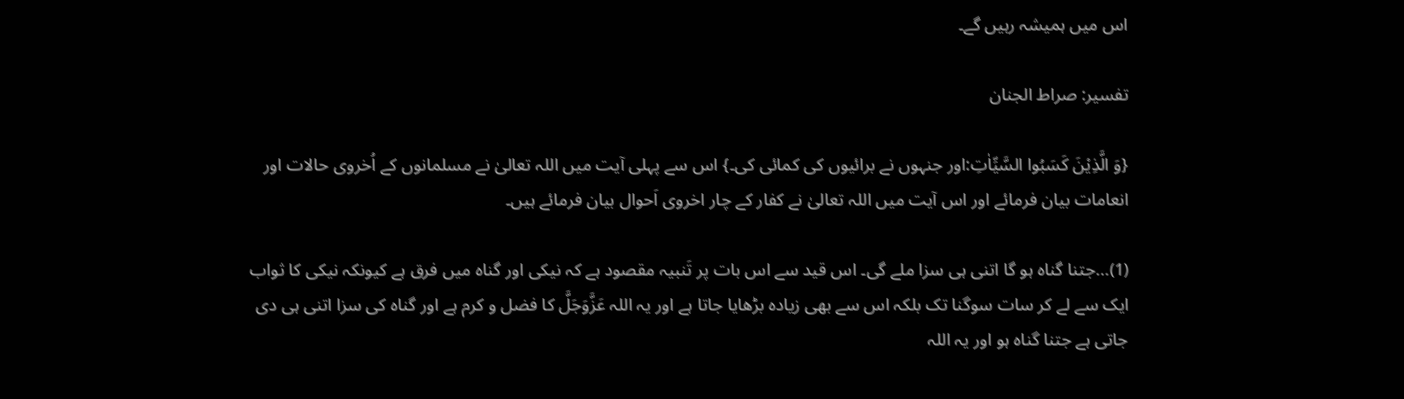اس میں ہمیشہ رہیں گے۔

تفسیر: صراط الجنان

{وَ الَّذِیْنَ كَسَبُوا السَّیِّاٰتِ:اور جنہوں نے برائیوں کی کمائی کی۔} اس سے پہلی آیت میں اللہ تعالیٰ نے مسلمانوں کے اُخروی حالات اور انعامات بیان فرمائے اور اس آیت میں اللہ تعالیٰ نے کفار کے چار اخروی اَحوال بیان فرمائے ہیں۔

(1)…جتنا گناہ ہو گا اتنی ہی سزا ملے گی۔ اس قید سے اس بات پر تَنبیہ مقصود ہے کہ نیکی اور گناہ میں فرق ہے کیونکہ نیکی کا ثواب ایک سے لے کر سات سوگنا تک بلکہ اس سے بھی زیادہ بڑھایا جاتا ہے اور یہ اللہ عَزَّوَجَلَّ کا فضل و کرم ہے اور گناہ کی سزا اتنی ہی دی جاتی ہے جتنا گناہ ہو اور یہ اللہ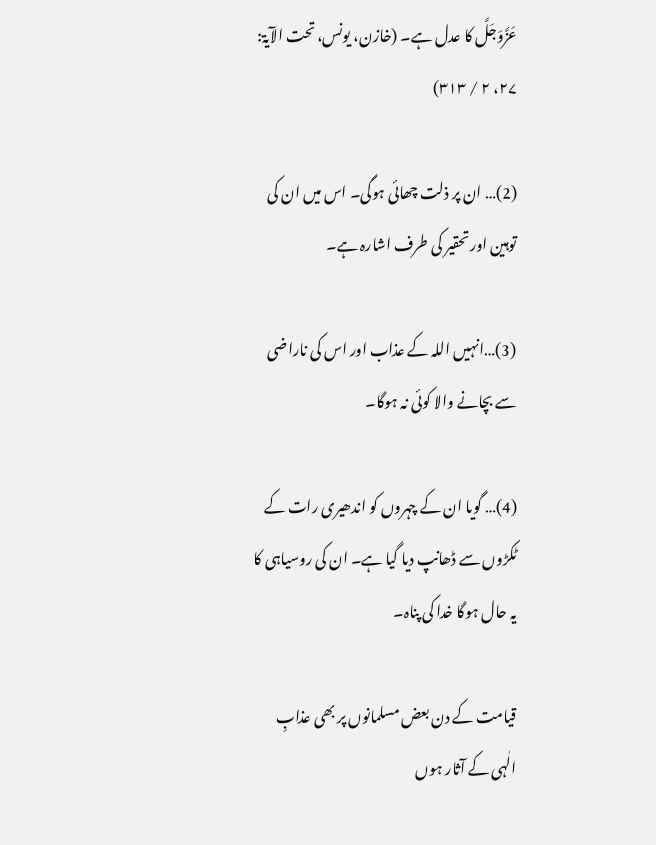عَزَّوَجَلَّ کا عدل ہے۔ (خازن، یونس، تحت الآیۃ: ۲۷، ۲ / ۳۱۳)

(2)… ان پر ذلت چھائی ہوگی۔ اس میں ان کی توہین اور تحقیر کی طرف اشارہ ہے۔

(3)…انہیں اللہ کے عذاب اور اس کی ناراضی سے بچانے والا کوئی نہ ہوگا۔

(4)… گویا ان کے چہروں کو اندھیری رات کے ٹکڑوں سے ڈھانپ دیا گیا ہے۔ ان کی روسیاہی کا یہ حال ہوگا خدا کی پناہ۔

قیامت کے دن بعض مسلمانوں پر بھی عذابِ الٰہی کے آثار ہوں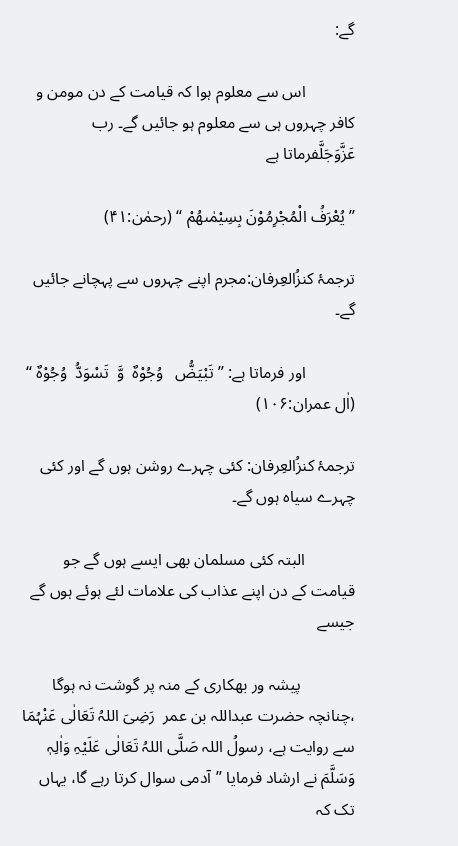گے:

            اس سے معلوم ہوا کہ قیامت کے دن مومن و کافر چہروں ہی سے معلوم ہو جائیں گے۔ رب عَزَّوَجَلَّفرماتا ہے

’’ یُعْرَفُ الْمُجْرِمُوْنَ بِسِیْمٰىهُمْ ‘‘ (رحمٰن:۴۱)

ترجمۂ کنزُالعِرفان:مجرم اپنے چہروں سے پہچانے جائیں گے۔

            اور فرماتا ہے: ’’ تَبْیَضُّ   وُجُوْهٌ  وَّ  تَسْوَدُّ  وُجُوْهٌ ‘‘ (اٰل عمران:۱۰۶)

ترجمۂ کنزُالعِرفان: کئی چہرے روشن ہوں گے اور کئی چہرے سیاہ ہوں گے۔

            البتہ کئی مسلمان بھی ایسے ہوں گے جو قیامت کے دن اپنے عذاب کی علامات لئے ہوئے ہوں گے جیسے

             پیشہ ور بھکاری کے منہ پر گوشت نہ ہوگا ،چنانچہ حضرت عبداللہ بن عمر  رَضِیَ اللہُ تَعَالٰی عَنْہُمَا سے روایت ہے، رسولُ اللہ صَلَّی اللہُ تَعَالٰی عَلَیْہِ وَاٰلِہٖ وَسَلَّمَ نے ارشاد فرمایا ’’آدمی سوال کرتا رہے گا، یہاں تک کہ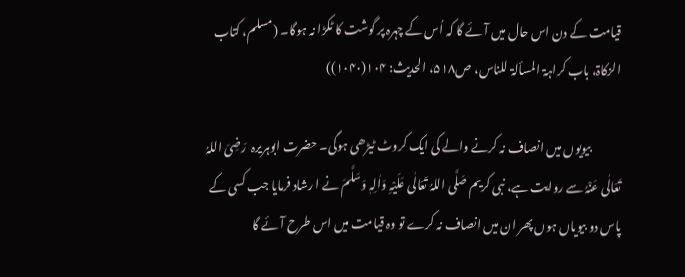قیامت کے دن اس حال میں آئے گا کہ اُس کے چہرہ پر گوشت کا ٹکڑا نہ ہوگا۔ (مسلم، کتاب الزکاۃ، باب کراہۃ المسألۃ للناس، ص۵۱۸، الحدیث: ۱۰۴(۱۰۴۰))

             بیویوں میں انصاف نہ کرنے والے کی ایک کروٹ ٹیڑھی ہوگی۔ حضرت ابوہریرہ  رَضِیَ اللہُ تَعَالٰی عَنْہُ سے روایت ہے، نبی کریم صَلَّی اللہُ تَعَالٰی عَلَیْہِ وَاٰلِہٖ وَسَلَّمَ نے ا رشاد فرمایا جب کسی کے پاس دو بیویاں ہوں پھر ان میں انصاف نہ کرے تو وہ قیامت میں اس طرح آئے گا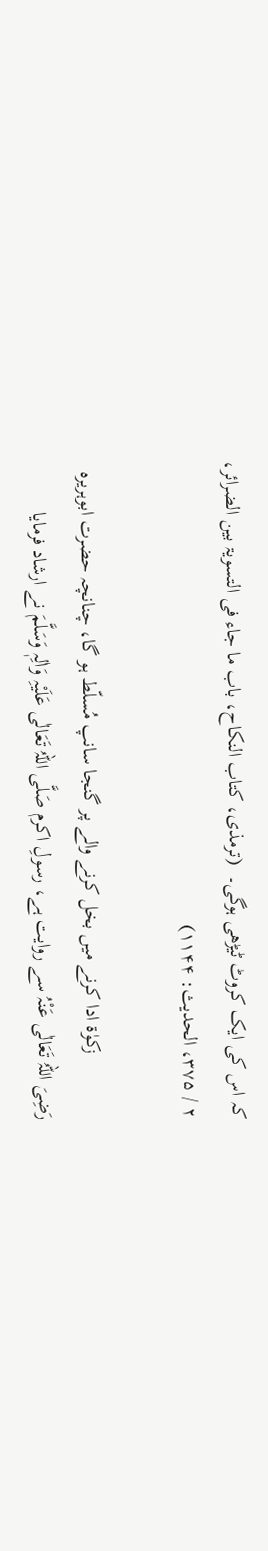کہ اس کی ایک کروٹ ٹیڑھی ہوگی۔  (ترمذی، کتاب النکاح، باب ما جاء فی التسویۃ بین الضرائر، ۲ / ۳۷۵، الحدیث: ۱۱۴۴)

             زکوٰۃ ادا کرنے میں بخل کرنے والے پر گنجا سانپ مُسلّط ہو گا، چنانچہ حضرت ابوہریرہ  رَضِیَ اللہُ تَعَالٰی عَنْہُ سے روایت ہے، رسولِ اکرم صَلَّی اللہُ تَعَالٰی عَلَیْہِ وَاٰلِہٖ وَسَلَّمَ نے ارشاد فرمایا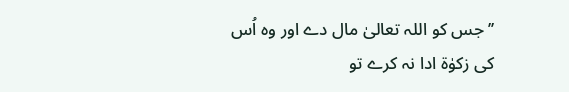’’جس کو اللہ تعالیٰ مال دے اور وہ اُس کی زکوٰۃ ادا نہ کرے تو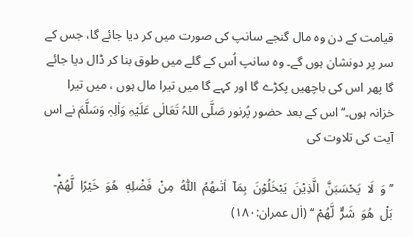قیامت کے دن وہ مال گنجے سانپ کی صورت میں کر دیا جائے گا، جس کے سر پر دونشان ہوں گے۔ وہ سانپ اُس کے گلے میں طوق بنا کر ڈال دیا جائے گا پھر اس کی باچھیں پکڑے گا اور کہے گا میں تیرا مال ہوں ، میں تیرا خزانہ ہوں۔‘‘ اس کے بعد حضور پُرنور صَلَّی اللہُ تَعَالٰی عَلَیْہِ وَاٰلِہٖ وَسَلَّمَ نے اس آیت کی تلاوت کی

’’ وَ  لَا  یَحْسَبَنَّ  الَّذِیْنَ  یَبْخَلُوْنَ  بِمَاۤ  اٰتٰىهُمُ  اللّٰهُ  مِنْ  فَضْلِهٖ  هُوَ  خَیْرًا  لَّهُمْؕ-بَلْ  هُوَ  شَرٌّ  لَّهُمْ ‘‘ (اٰل عمران:۱۸۰)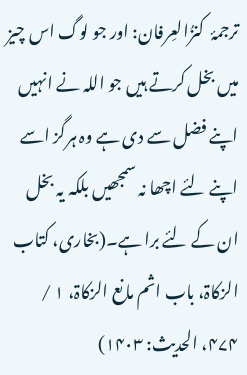ترجمۂ  کنزُالعِرفان: اور جو لوگ اس چیز میں بخل کرتے ہیں جو اللہ نے انہیں اپنے فضل سے دی ہے وہ ہرگز اسے اپنے لئے اچھا نہ سمجھیں بلکہ یہ بخل ان کے لئے برا ہے۔(بخاری، کتاب الزکاۃ، باب اثم مانع الزکاۃ، ۱ / ۴۷۴، الحدیث: ۱۴۰۳)